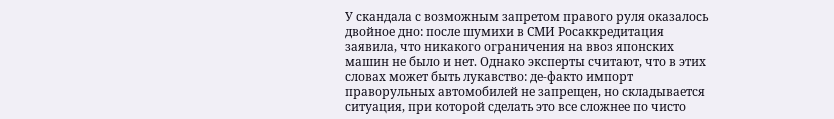У скандала с возможным запретом правого руля оказалось двойное дно: после шумихи в СМИ Росаккредитация заявила, что никакого ограничения на ввоз японских машин не было и нет. Однако эксперты считают, что в этих словах может быть лукавство: де-факто импорт праворульных автомобилей не запрещен, но складывается ситуация, при которой сделать это все сложнее по чисто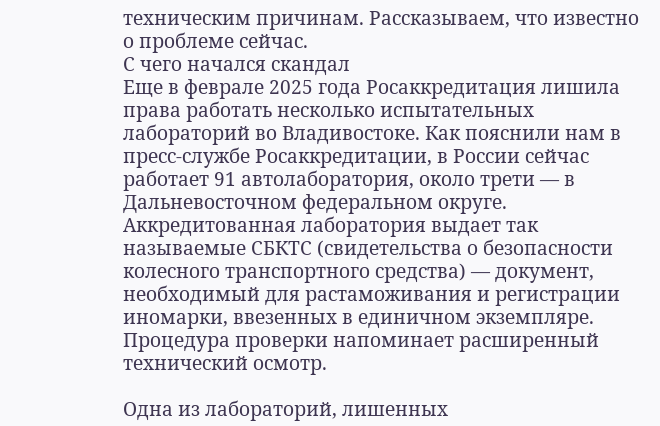техническим причинам. Рассказываем, что известно о проблеме сейчас.
С чего начался скандал
Еще в феврале 2025 года Росаккредитация лишила права работать несколько испытательных лабораторий во Владивостоке. Как пояснили нам в пресс-службе Росаккредитации, в России сейчас работает 91 автолаборатория, около трети — в Дальневосточном федеральном округе.
Аккредитованная лаборатория выдает так называемые СБКТС (свидетельства о безопасности колесного транспортного средства) — документ, необходимый для растаможивания и регистрации иномарки, ввезенных в единичном экземпляре. Процедура проверки напоминает расширенный технический осмотр.

Одна из лабораторий, лишенных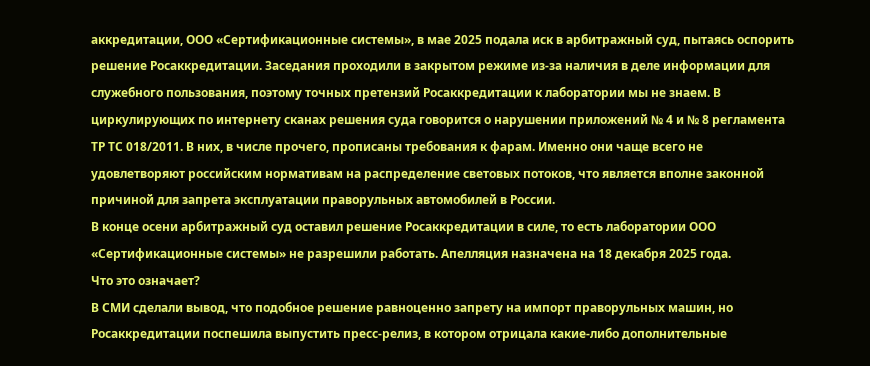аккредитации, ООО «Сертификационные системы», в мае 2025 подала иск в арбитражный суд, пытаясь оспорить решение Росаккредитации. Заседания проходили в закрытом режиме из-за наличия в деле информации для служебного пользования, поэтому точных претензий Росаккредитации к лаборатории мы не знаем. В циркулирующих по интернету сканах решения суда говорится о нарушении приложений № 4 и № 8 регламента ТР ТС 018/2011. В них, в числе прочего, прописаны требования к фарам. Именно они чаще всего не удовлетворяют российским нормативам на распределение световых потоков, что является вполне законной причиной для запрета эксплуатации праворульных автомобилей в России.
В конце осени арбитражный суд оставил решение Росаккредитации в силе, то есть лаборатории ООО «Сертификационные системы» не разрешили работать. Апелляция назначена на 18 декабря 2025 года.
Что это означает?
В СМИ сделали вывод, что подобное решение равноценно запрету на импорт праворульных машин, но Росаккредитации поспешила выпустить пресс-релиз, в котором отрицала какие-либо дополнительные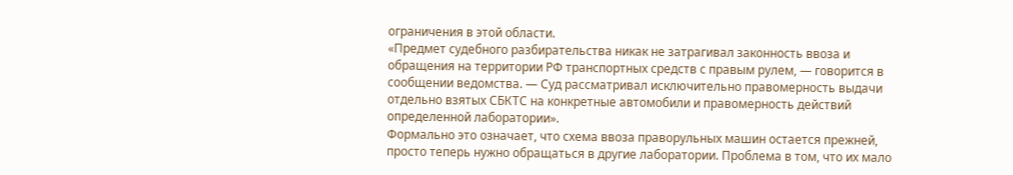ограничения в этой области.
«Предмет судебного разбирательства никак не затрагивал законность ввоза и обращения на территории РФ транспортных средств с правым рулем, — говорится в сообщении ведомства. — Суд рассматривал исключительно правомерность выдачи отдельно взятых СБКТС на конкретные автомобили и правомерность действий определенной лаборатории».
Формально это означает, что схема ввоза праворульных машин остается прежней, просто теперь нужно обращаться в другие лаборатории. Проблема в том, что их мало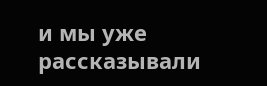и мы уже рассказывали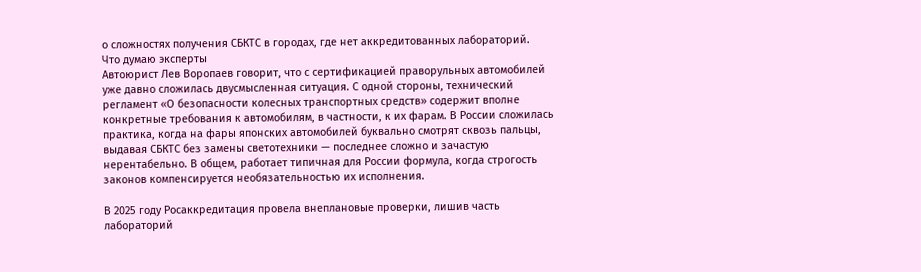о сложностях получения СБКТС в городах, где нет аккредитованных лабораторий.
Что думаю эксперты
Автоюрист Лев Воропаев говорит, что с сертификацией праворульных автомобилей уже давно сложилась двусмысленная ситуация. С одной стороны, технический регламент «О безопасности колесных транспортных средств» содержит вполне конкретные требования к автомобилям, в частности, к их фарам. В России сложилась практика, когда на фары японских автомобилей буквально смотрят сквозь пальцы, выдавая СБКТС без замены светотехники — последнее сложно и зачастую нерентабельно. В общем, работает типичная для России формула, когда строгость законов компенсируется необязательностью их исполнения.

В 2025 году Росаккредитация провела внеплановые проверки, лишив часть лабораторий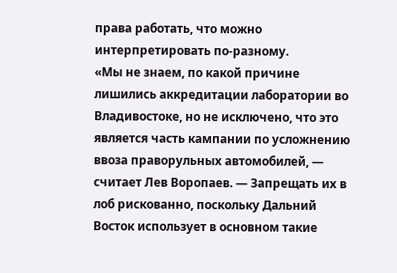права работать, что можно интерпретировать по-разному.
«Мы не знаем, по какой причине лишились аккредитации лаборатории во Владивостоке, но не исключено, что это является часть кампании по усложнению ввоза праворульных автомобилей, — считает Лев Воропаев. — Запрещать их в лоб рискованно, поскольку Дальний Восток использует в основном такие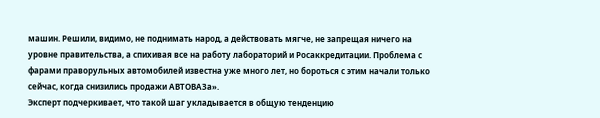машин. Решили, видимо, не поднимать народ, а действовать мягче, не запрещая ничего на уровне правительства, а спихивая все на работу лабораторий и Росаккредитации. Проблема с фарами праворульных автомобилей известна уже много лет, но бороться с этим начали только сейчас, когда снизились продажи АВТОВАЗа».
Эксперт подчеркивает, что такой шаг укладывается в общую тенденцию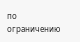по ограничению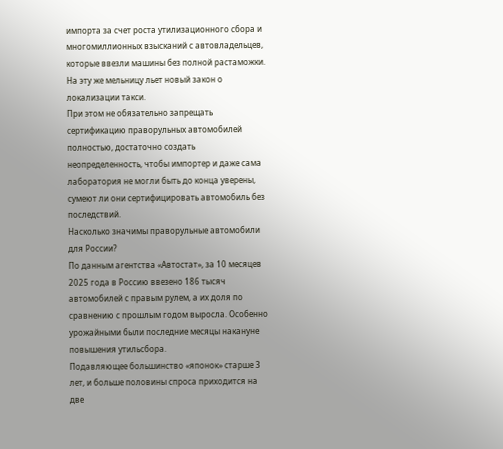импорта за счет роста утилизационного сбора и многомиллионных взысканий с автовладельцев, которые ввезли машины без полной растаможки. На эту же мельницу льет новый закон о локализации такси.
При этом не обязательно запрещать сертификацию праворульных автомобилей полностью, достаточно создать неопределенность, чтобы импортер и даже сама лаборатория не могли быть до конца уверены, сумеют ли они сертифицировать автомобиль без последствий.
Насколько значимы праворульные автомобили для России?
По данным агентства «Автостат», за 10 месяцев 2025 года в Россию ввезено 186 тысяч автомобилей с правым рулем, а их доля по сравнению с прошлым годом выросла. Особенно урожайными были последние месяцы накануне повышения утильсбора.
Подавляющее большинство «японок» старше 3 лет, и больше половины спроса приходится на две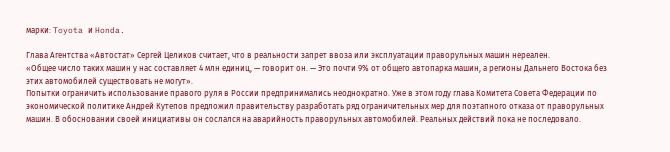марки: Toyota и Honda.

Глава Агентства «Автостат» Сергей Целиков считает, что в реальности запрет ввоза или эксплуатации праворульных машин нереален.
«Общее число таких машин у нас составляет 4 млн единиц, — говорит он. — Это почти 9% от общего автопарка машин, а регионы Дальнего Востока без этих автомобилей существовать не могут».
Попытки ограничить использование правого руля в России предпринимались неоднократно. Уже в этом году глава Комитета Совета Федерации по экономической политике Андрей Кутепов предложил правительству разработать ряд ограничительных мер для поэтапного отказа от праворульных машин. В обосновании своей инициативы он сослался на аварийность праворульных автомобилей. Реальных действий пока не последовало.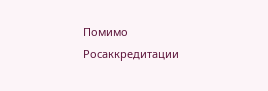Помимо Росаккредитации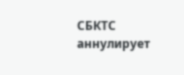СБКТС аннулирует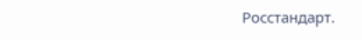Росстандарт.